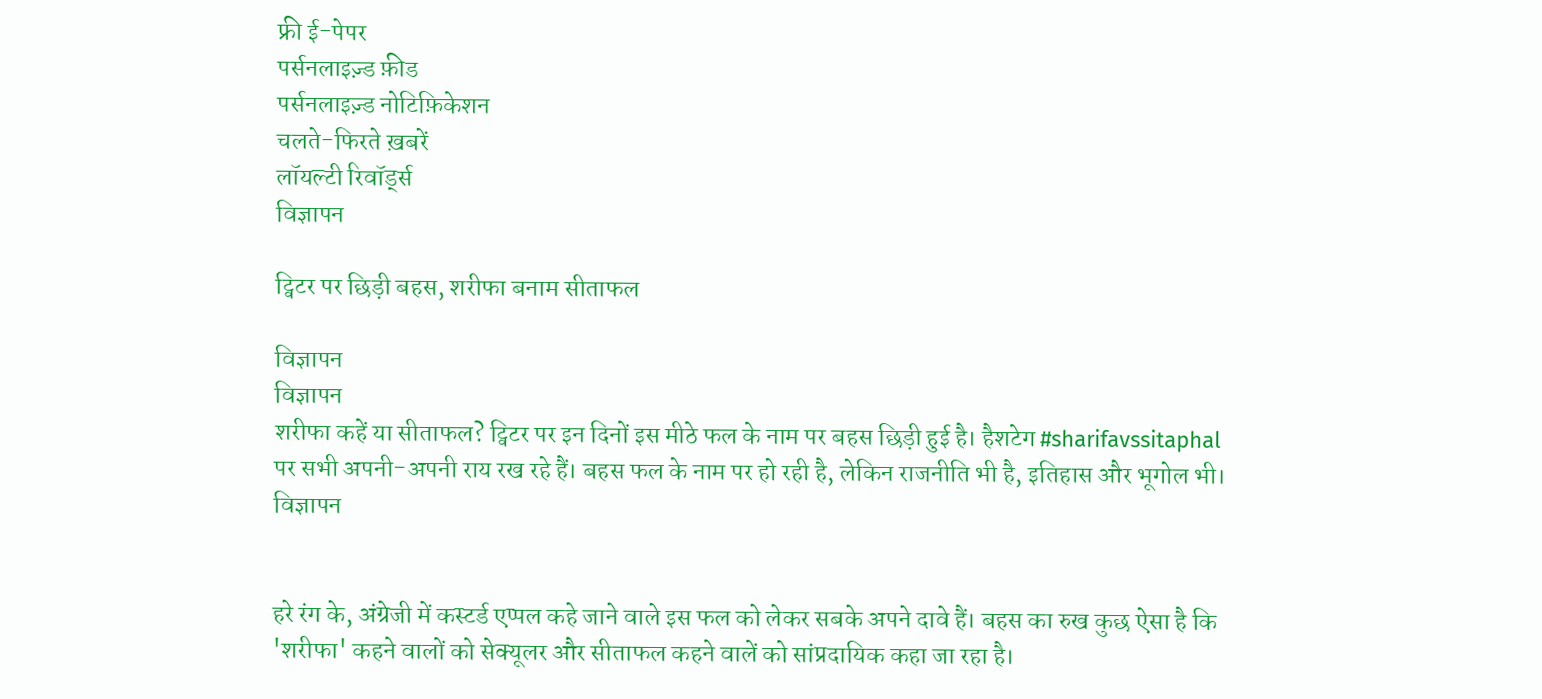फ्री ई-पेपर
पर्सनलाइज़्ड फ़ीड
पर्सनलाइज़्ड नोटिफ़िकेशन
चलते-फिरते ख़बरें
लॉयल्टी रिवॉर्ड्स
विज्ञापन

ट्विटर पर छिड़ी बहस, शरीफा बनाम सीताफल

विज्ञापन
विज्ञापन
शरीफा कहें या सीताफल? ट्विटर पर इन दिनों इस मीठे फल के नाम पर बहस छिड़ी हुई है। हैशटेग #sharifavssitaphal पर सभी अपनी-अपनी राय रख रहे हैं। बहस फल के नाम पर हो रही है, लेकिन राजनीति भी है, इतिहास और भूगोल भी।
विज्ञापन


हरे रंग के, अंग्रेजी में कस्टर्ड एप्पल कहे जाने वाले इस फल को लेकर सबके अपने दावे हैं। बहस का रुख कुछ ऐसा है कि 'शरीफा' कहने वालों को सेक्यूलर और सीताफल कहने वालें को सांप्रदायिक कहा जा रहा है।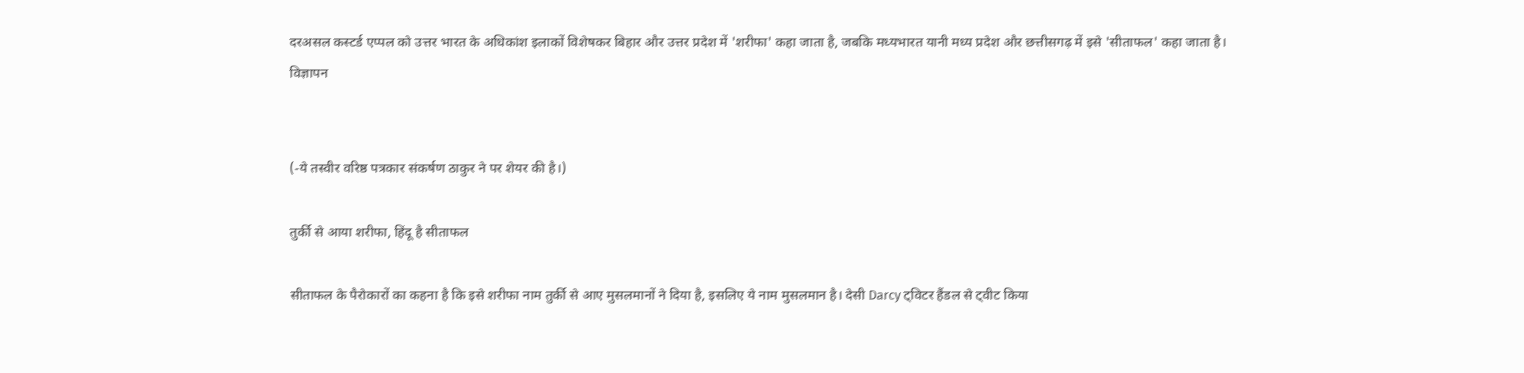दरअसल कस्टर्ड एप्पल को उत्तर भारत के अधिकांश इलाकों विशेषकर बिहार और उत्तर प्रदेश में 'शरीफा' कहा जाता है, जबकि मध्यभारत यानी मध्य प्रदेश और छत्तीसगढ़ में इसे 'सीताफल' कहा जाता है।
विज्ञापन


(-ये तस्वीर वरिष्ठ पत्रकार संकर्षण ठाकुर ने पर शेयर की है।)

तुर्की से आया शरीफा, हिंदू है सीताफल

सीताफल के पैरोकारों का कहना है कि इसे शरीफा नाम तुर्की से आए मुसलमानों ने दिया है, इसलिए ये नाम मुसलमान है। देसी Darcy ट्विटर हैंडल से ट्वीट किया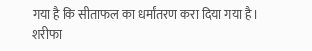गया है कि सीताफल का धर्मांतरण करा दिया गया है। शरीफा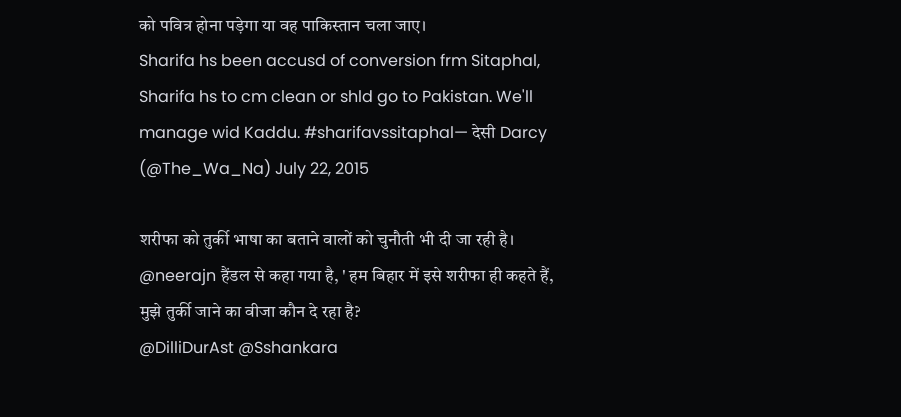को पवित्र होना पड़ेगा या वह पाकिस्तान चला जाए।
Sharifa hs been accusd of conversion frm Sitaphal, Sharifa hs to cm clean or shld go to Pakistan. We'll manage wid Kaddu. #sharifavssitaphal— देसी Darcy (@The_Wa_Na) July 22, 2015

शरीफा को तुर्की भाषा का बताने वालों को चुनौती भी दी जा रही है। @neerajn हैंडल से कहा गया है, ' हम बिहार में इसे शरीफा ही कहते हैं, मुझे तुर्की जाने का वीजा कौन दे रहा है?
@DilliDurAst @Sshankara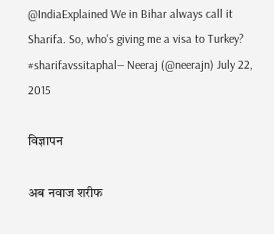@IndiaExplained We in Bihar always call it Sharifa. So, who's giving me a visa to Turkey? #sharifavssitaphal— Neeraj (@neerajn) July 22, 2015

विज्ञापन

अब नवाज शरीफ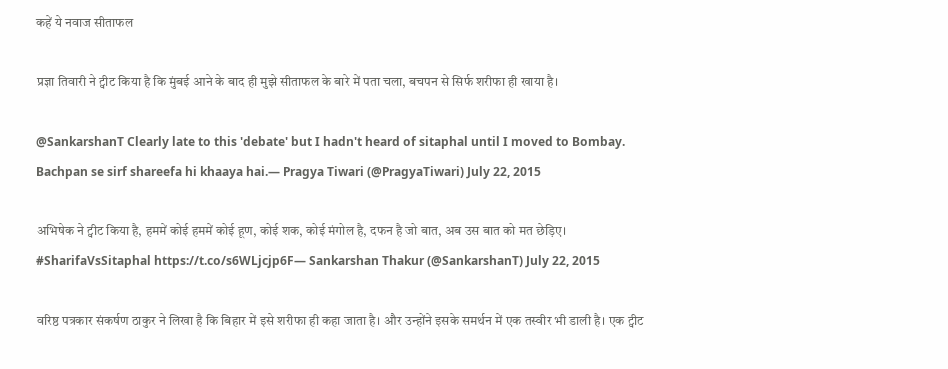कहें ये नवाज सीताफल

प्रज्ञा तिवारी ने ट्वीट किया है कि मुंबई आने के बाद ही मुझे सीताफल के बारे में पता चला, बचपन से सिर्फ शरीफा ही खाया है।

@SankarshanT Clearly late to this 'debate' but I hadn't heard of sitaphal until I moved to Bombay. Bachpan se sirf shareefa hi khaaya hai.— Pragya Tiwari (@PragyaTiwari) July 22, 2015

अभिषेक ने ट्वीट किया है, हममें कोई हममें कोई हूण, कोई शक, कोई मंगोल है, दफन है जो बात, अब उस बात को मत छेड़िए।
#SharifaVsSitaphal https://t.co/s6WLjcjp6F— Sankarshan Thakur (@SankarshanT) July 22, 2015

वरिष्ठ पत्रकार संकर्षण ठाकुर ने लिखा है कि बिहार में इसे शरीफा ही कहा जाता है। और उन्होंने इसके समर्थन में एक तस्वीर भी डाली है। एक ट्वीट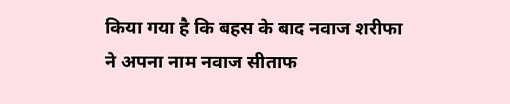किया गया है कि बहस के बाद नवाज शरीफा ने अपना नाम नवाज सीताफ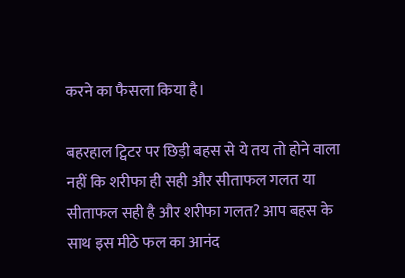करने का फैसला किया है।

बहरहाल ट्विटर पर छिड़ी बहस से ये तय तो होने वाला नहीं कि शरीफा ही सही और सीताफल गलत या सीताफल सही है और शरीफा गलत? आप बहस के साथ इस मीठे फल का आनंद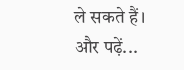ले सकते हैं।
और पढ़ें...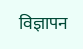विज्ञापन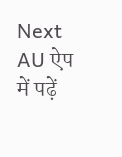Next
AU ऐप में पढ़ें